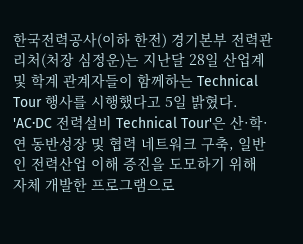한국전력공사(이하 한전) 경기본부 전력관리처(처장 심정운)는 지난달 28일 산업계 및 학계 관계자들이 함께하는 Technical Tour 행사를 시행했다고 5일 밝혔다. 'AC·DC 전력설비 Technical Tour'은 산·학·연 동반성장 및 협력 네트워크 구축, 일반인 전력산업 이해 증진을 도모하기 위해 자체 개발한 프로그램으로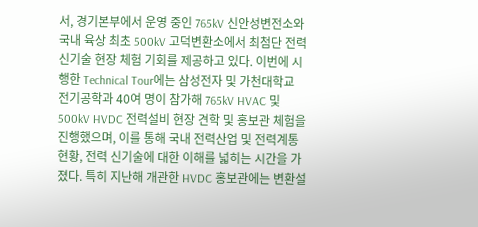서, 경기본부에서 운영 중인 765kV 신안성변전소와 국내 육상 최초 500kV 고덕변환소에서 최첨단 전력 신기술 현장 체험 기회를 제공하고 있다. 이번에 시행한 Technical Tour에는 삼성전자 및 가천대학교 전기공학과 40여 명이 참가해 765kV HVAC 및 500kV HVDC 전력설비 현장 견학 및 홍보관 체험을 진행했으며, 이를 통해 국내 전력산업 및 전력계통 현황, 전력 신기술에 대한 이해를 넓히는 시간을 가졌다. 특히 지난해 개관한 HVDC 홍보관에는 변환설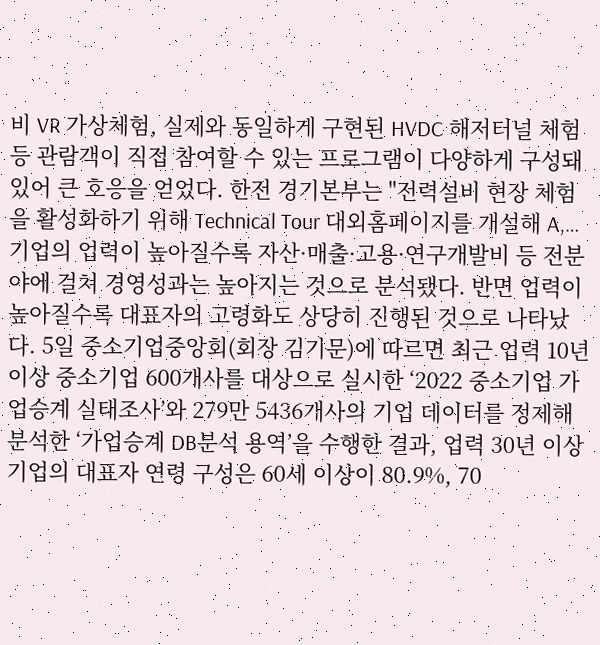비 VR 가상체험, 실제와 동일하게 구현된 HVDC 해저터널 체험 등 관람객이 직접 참여할 수 있는 프로그램이 다양하게 구성돼 있어 큰 호응을 얻었다. 한전 경기본부는 "전력설비 현장 체험을 활성화하기 위해 Technical Tour 대외홈페이지를 개설해 A,…
기업의 업력이 높아질수록 자산·매출·고용·연구개발비 등 전분야에 걸쳐 경영성과는 높아지는 것으로 분석됐다. 반면 업력이 높아질수록 대표자의 고령화도 상당히 진행된 것으로 나타났다. 5일 중소기업중앙회(회장 김기문)에 따르면 최근 업력 10년 이상 중소기업 600개사를 대상으로 실시한 ‘2022 중소기업 가업승계 실태조사’와 279만 5436개사의 기업 데이터를 정제해 분석한 ‘가업승계 DB분석 용역’을 수행한 결과, 업력 30년 이상 기업의 대표자 연령 구성은 60세 이상이 80.9%, 70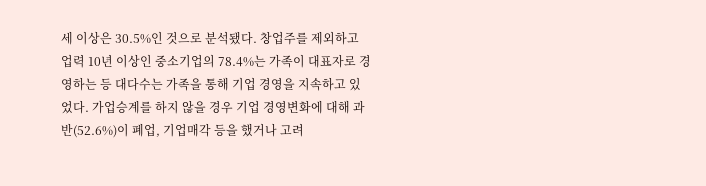세 이상은 30.5%인 것으로 분석됐다. 창업주를 제외하고 업력 10년 이상인 중소기업의 78.4%는 가족이 대표자로 경영하는 등 대다수는 가족을 통해 기업 경영을 지속하고 있었다. 가업승계를 하지 않을 경우 기업 경영변화에 대해 과반(52.6%)이 폐업, 기업매각 등을 했거나 고려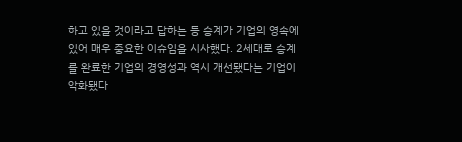하고 있을 것이라고 답하는 등 승계가 기업의 영속에 있어 매우 중요한 이슈임을 시사했다. 2세대로 승계를 완료한 기업의 경영성과 역시 개선됐다는 기업이 악화됐다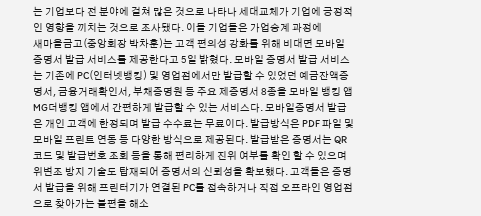는 기업보다 전 분야에 걸쳐 많은 것으로 나타나 세대교체가 기업에 긍정적인 영향을 끼치는 것으로 조사됐다. 이들 기업들은 가업승계 과정에
새마을금고(중앙회장 박차훈)는 고객 편의성 강화를 위해 비대면 모바일 증명서 발급 서비스를 제공한다고 5일 밝혔다. 모바일 증명서 발급 서비스는 기존에 PC(인터넷뱅킹) 및 영업점에서만 발급할 수 있었던 예금잔액증명서, 금융거래확인서, 부채증명원 등 주요 제증명서 8종을 모바일 뱅킹 앱 MG더뱅킹 앱에서 간편하게 발급할 수 있는 서비스다. 모바일증명서 발급은 개인 고객에 한정되며 발급 수수료는 무료이다. 발급방식은 PDF 파일 및 모바일 프린트 연동 등 다양한 방식으로 제공된다. 발급받은 증명서는 QR코드 및 발급번호 조회 등을 통해 편리하게 진위 여부를 확인 할 수 있으며 위변조 방지 기술도 탑재되어 증명서의 신뢰성을 확보했다. 고객들은 증명서 발급을 위해 프린터기가 연결된 PC를 접속하거나 직접 오프라인 영업점으로 찾아가는 불편을 해소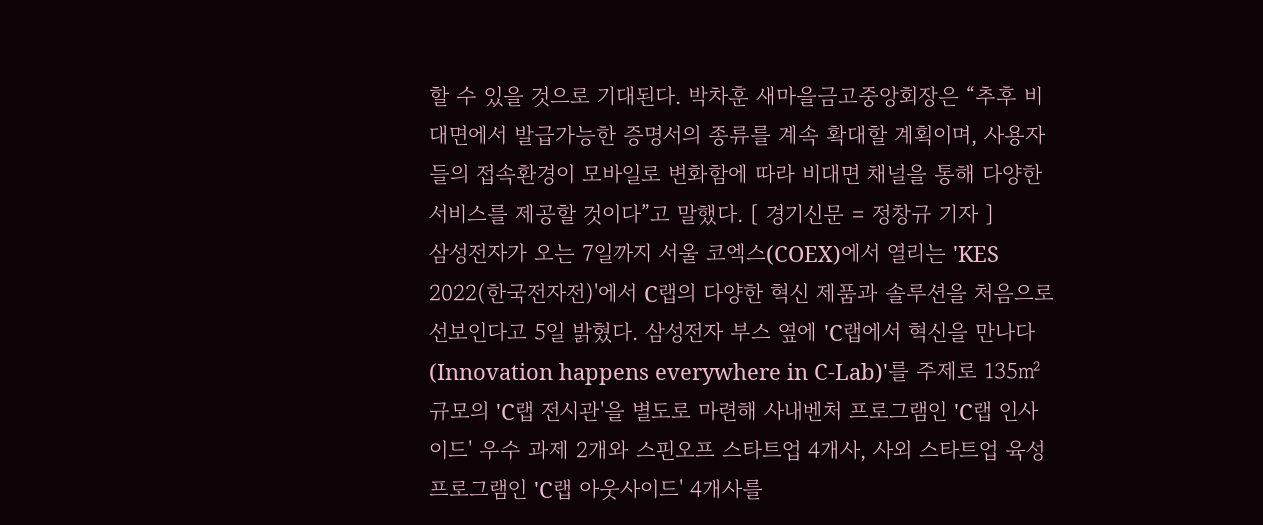할 수 있을 것으로 기대된다. 박차훈 새마을금고중앙회장은 “추후 비대면에서 발급가능한 증명서의 종류를 계속 확대할 계획이며, 사용자들의 접속환경이 모바일로 변화함에 따라 비대면 채널을 통해 다양한 서비스를 제공할 것이다”고 말했다. [ 경기신문 = 정창규 기자 ]
삼성전자가 오는 7일까지 서울 코엑스(COEX)에서 열리는 'KES 2022(한국전자전)'에서 C랩의 다양한 혁신 제품과 솔루션을 처음으로 선보인다고 5일 밝혔다. 삼성전자 부스 옆에 'C랩에서 혁신을 만나다(Innovation happens everywhere in C-Lab)'를 주제로 135㎡ 규모의 'C랩 전시관'을 별도로 마련해 사내벤처 프로그램인 'C랩 인사이드' 우수 과제 2개와 스핀오프 스타트업 4개사, 사외 스타트업 육성 프로그램인 'C랩 아웃사이드' 4개사를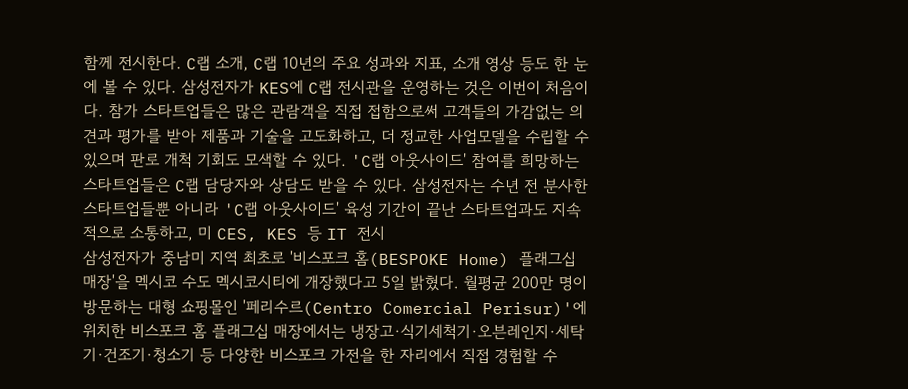함께 전시한다. C랩 소개, C랩 10년의 주요 성과와 지표, 소개 영상 등도 한 눈에 볼 수 있다. 삼성전자가 KES에 C랩 전시관을 운영하는 것은 이번이 처음이다. 참가 스타트업들은 많은 관람객을 직접 접함으로써 고객들의 가감없는 의견과 평가를 받아 제품과 기술을 고도화하고, 더 정교한 사업모델을 수립할 수 있으며 판로 개척 기회도 모색할 수 있다. 'C랩 아웃사이드' 참여를 희망하는 스타트업들은 C랩 담당자와 상담도 받을 수 있다. 삼성전자는 수년 전 분사한 스타트업들뿐 아니라 'C랩 아웃사이드' 육성 기간이 끝난 스타트업과도 지속적으로 소통하고, 미 CES, KES 등 IT 전시
삼성전자가 중남미 지역 최초로 '비스포크 홈(BESPOKE Home) 플래그십 매장'을 멕시코 수도 멕시코시티에 개장했다고 5일 밝혔다. 월평균 200만 명이 방문하는 대형 쇼핑몰인 '페리수르(Centro Comercial Perisur)'에 위치한 비스포크 홈 플래그십 매장에서는 냉장고·식기세척기·오븐레인지·세탁기·건조기·청소기 등 다양한 비스포크 가전을 한 자리에서 직접 경험할 수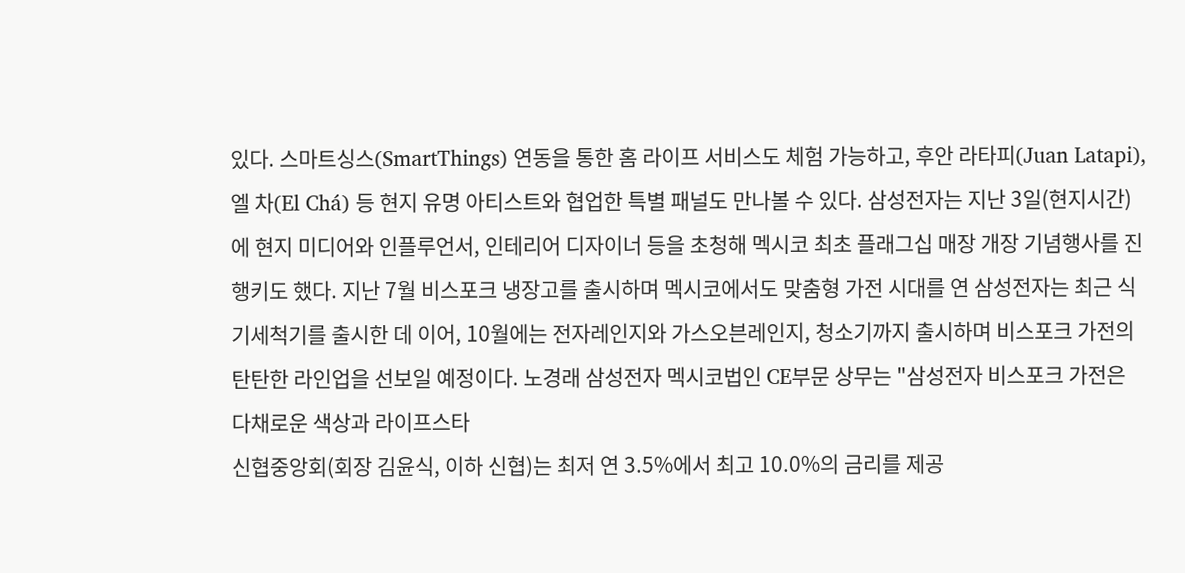있다. 스마트싱스(SmartThings) 연동을 통한 홈 라이프 서비스도 체험 가능하고, 후안 라타피(Juan Latapi), 엘 차(El Chá) 등 현지 유명 아티스트와 협업한 특별 패널도 만나볼 수 있다. 삼성전자는 지난 3일(현지시간)에 현지 미디어와 인플루언서, 인테리어 디자이너 등을 초청해 멕시코 최초 플래그십 매장 개장 기념행사를 진행키도 했다. 지난 7월 비스포크 냉장고를 출시하며 멕시코에서도 맞춤형 가전 시대를 연 삼성전자는 최근 식기세척기를 출시한 데 이어, 10월에는 전자레인지와 가스오븐레인지, 청소기까지 출시하며 비스포크 가전의 탄탄한 라인업을 선보일 예정이다. 노경래 삼성전자 멕시코법인 CE부문 상무는 "삼성전자 비스포크 가전은 다채로운 색상과 라이프스타
신협중앙회(회장 김윤식, 이하 신협)는 최저 연 3.5%에서 최고 10.0%의 금리를 제공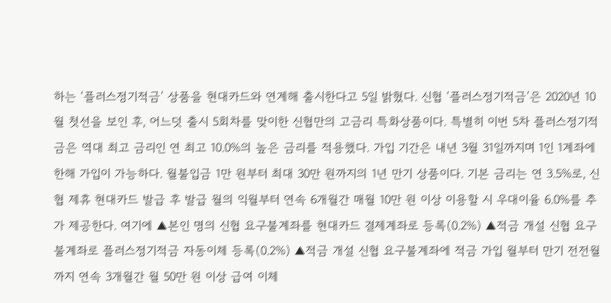하는 ‘플러스정기적금’ 상품을 현대카드와 연계해 출시한다고 5일 밝혔다. 신협 ‘플러스정기적금’은 2020년 10월 첫선을 보인 후, 어느덧 출시 5회차를 맞이한 신협만의 고금리 특화상품이다. 특별히 이번 5차 플러스정기적금은 역대 최고 금리인 연 최고 10.0%의 높은 금리를 적용했다. 가입 기간은 내년 3월 31일까지며 1인 1계좌에 한해 가입이 가능하다. 월불입금 1만 원부터 최대 30만 원까지의 1년 만기 상품이다. 기본 금리는 연 3.5%로, 신협 제휴 현대카드 발급 후 발급 월의 익월부터 연속 6개월간 매월 10만 원 이상 이용할 시 우대이율 6.0%를 추가 제공한다. 여기에 ▲본인 명의 신협 요구불계좌를 현대카드 결제계좌로 등록(0.2%) ▲적금 개설 신협 요구불계좌로 플러스정기적금 자동이체 등록(0.2%) ▲적금 개설 신협 요구불계좌에 적금 가입 월부터 만기 전전월까지 연속 3개월간 월 50만 원 이상 급여 이체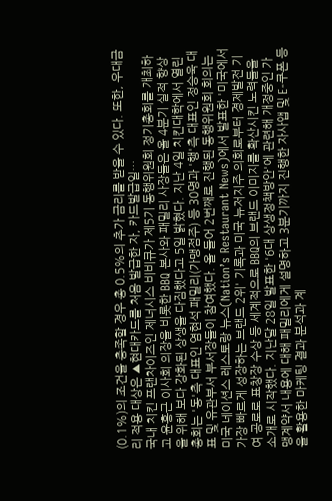(0.1%)의 조건을 충족할 경우 총 0.5%의 추가 금리를 받을 수 있다. 또한, 우대금리 적용 대상은 ▲현대카드를 처음 발급한 자, 카드발급일…
국내 치킨 프랜차이즈인 제너시스 비비큐가 제5기 동행위원회 정기총회를 개최하고 윤홍근 이사회 의장을 비롯한 BBQ 본사와 패밀리 사장들은 올 4분기 실적 향상을 위해 보다 강화된 상생을 다짐했다고 5일 밝혔다. 지난 4일 치킨대학에서 열린 총회는 '동'측 대표인 염현석 패밀리(가맹점주) 등 30명과 '행'측 대표인 정승욱 대표 및 유관부서 부서장들이 참여했다. 올 들어 2번째로 진행된 동행위원회 회의는 미국 네이션스 레스토랑 뉴스(Nation’s Restaurant News)에서 발표한 '미국에서 가장 빠르게 성장하는 브랜드 2위' 기록과 미국 뉴저지주 의회로부터 경제발전 기여 공로로 표창장 수상 등 세계적으로 BBQ의 브랜드 이미지를 확산시킨 노력들을 소개로 시작했다. 지난달 28일 발표한 '6대 상생정책방안'에 관련해 개정중인 가맹계약서 내용에 대해 패밀리에게 설명하고 3분기까지 진행한 자사앱 및 E-쿠폰 등을 활용한 마케팅 결과 분석과 계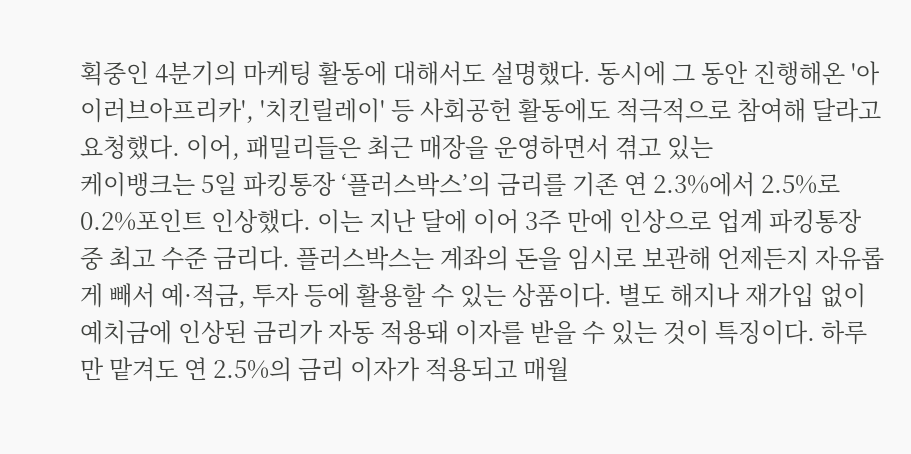획중인 4분기의 마케팅 활동에 대해서도 설명했다. 동시에 그 동안 진행해온 '아이러브아프리카', '치킨릴레이' 등 사회공헌 활동에도 적극적으로 참여해 달라고 요청했다. 이어, 패밀리들은 최근 매장을 운영하면서 겪고 있는
케이뱅크는 5일 파킹통장 ‘플러스박스’의 금리를 기존 연 2.3%에서 2.5%로 0.2%포인트 인상했다. 이는 지난 달에 이어 3주 만에 인상으로 업계 파킹통장 중 최고 수준 금리다. 플러스박스는 계좌의 돈을 임시로 보관해 언제든지 자유롭게 빼서 예·적금, 투자 등에 활용할 수 있는 상품이다. 별도 해지나 재가입 없이 예치금에 인상된 금리가 자동 적용돼 이자를 받을 수 있는 것이 특징이다. 하루만 맡겨도 연 2.5%의 금리 이자가 적용되고 매월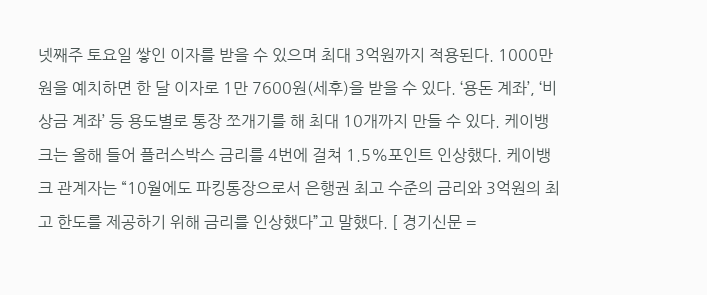넷째주 토요일 쌓인 이자를 받을 수 있으며 최대 3억원까지 적용된다. 1000만 원을 예치하면 한 달 이자로 1만 7600원(세후)을 받을 수 있다. ‘용돈 계좌’, ‘비상금 계좌’ 등 용도별로 통장 쪼개기를 해 최대 10개까지 만들 수 있다. 케이뱅크는 올해 들어 플러스박스 금리를 4번에 걸쳐 1.5%포인트 인상했다. 케이뱅크 관계자는 “10월에도 파킹통장으로서 은행권 최고 수준의 금리와 3억원의 최고 한도를 제공하기 위해 금리를 인상했다”고 말했다. [ 경기신문 =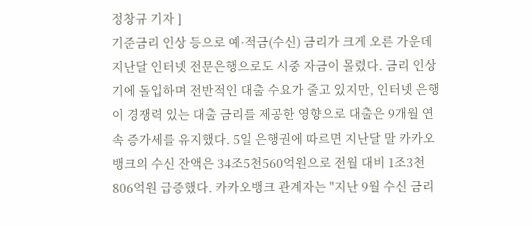정창규 기자 ]
기준금리 인상 등으로 예·적금(수신) 금리가 크게 오른 가운데 지난달 인터넷 전문은행으로도 시중 자금이 몰렸다. 금리 인상기에 돌입하며 전반적인 대출 수요가 줄고 있지만, 인터넷 은행이 경쟁력 있는 대출 금리를 제공한 영향으로 대출은 9개월 연속 증가세를 유지했다. 5일 은행권에 따르면 지난달 말 카카오뱅크의 수신 잔액은 34조5천560억원으로 전월 대비 1조3천806억원 급증했다. 카카오뱅크 관계자는 "지난 9월 수신 금리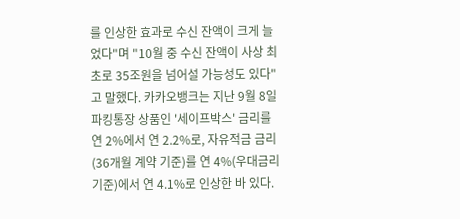를 인상한 효과로 수신 잔액이 크게 늘었다"며 "10월 중 수신 잔액이 사상 최초로 35조원을 넘어설 가능성도 있다"고 말했다. 카카오뱅크는 지난 9월 8일 파킹통장 상품인 '세이프박스' 금리를 연 2%에서 연 2.2%로, 자유적금 금리(36개월 계약 기준)를 연 4%(우대금리 기준)에서 연 4.1%로 인상한 바 있다.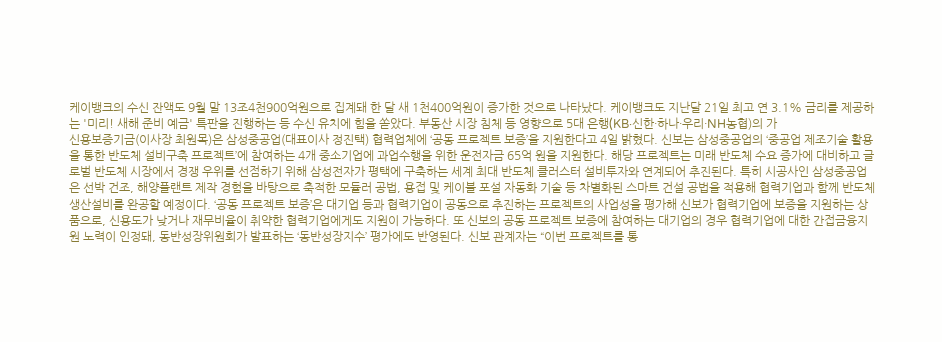케이뱅크의 수신 잔액도 9월 말 13조4천900억원으로 집계돼 한 달 새 1천400억원이 증가한 것으로 나타났다. 케이뱅크도 지난달 21일 최고 연 3.1% 금리를 제공하는 '미리! 새해 준비 예금' 특판을 진행하는 등 수신 유치에 힘을 쏟았다. 부동산 시장 침체 등 영향으로 5대 은행(KB·신한·하나·우리·NH농협)의 가
신용보증기금(이사장 최원목)은 삼성중공업(대표이사 정진택) 협력업체에 ‘공동 프로젝트 보증’을 지원한다고 4일 밝혔다. 신보는 삼성중공업의 ‘중공업 제조기술 활용을 통한 반도체 설비구축 프로젝트’에 참여하는 4개 중소기업에 과업수행을 위한 운전자금 65억 원을 지원한다. 해당 프로젝트는 미래 반도체 수요 증가에 대비하고 글로벌 반도체 시장에서 경쟁 우위를 선점하기 위해 삼성전자가 평택에 구축하는 세계 최대 반도체 클러스터 설비투자와 연계되어 추진된다. 특히 시공사인 삼성중공업은 선박 건조, 해양플랜트 제작 경험을 바탕으로 축적한 모듈러 공법, 용접 및 케이블 포설 자동화 기술 등 차별화된 스마트 건설 공법을 적용해 협력기업과 함께 반도체 생산설비를 완공할 예정이다. ‘공동 프로젝트 보증’은 대기업 등과 협력기업이 공동으로 추진하는 프로젝트의 사업성을 평가해 신보가 협력기업에 보증을 지원하는 상품으로, 신용도가 낮거나 재무비율이 취약한 협력기업에게도 지원이 가능하다. 또 신보의 공동 프로젝트 보증에 참여하는 대기업의 경우 협력기업에 대한 간접금융지원 노력이 인정돼, 동반성장위원회가 발표하는 ‘동반성장지수’ 평가에도 반영된다. 신보 관계자는 “이번 프로젝트를 통